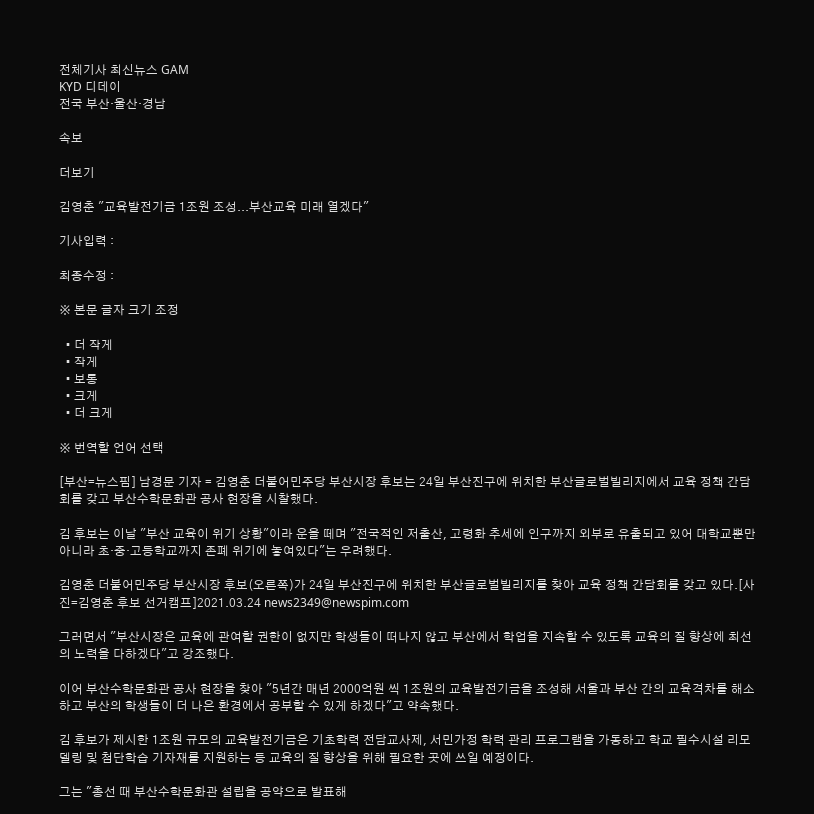전체기사 최신뉴스 GAM
KYD 디데이
전국 부산·울산·경남

속보

더보기

김영춘 "교육발전기금 1조원 조성...부산교육 미래 열겠다"

기사입력 :

최종수정 :

※ 본문 글자 크기 조정

  • 더 작게
  • 작게
  • 보통
  • 크게
  • 더 크게

※ 번역할 언어 선택

[부산=뉴스핌] 남경문 기자 = 김영춘 더불어민주당 부산시장 후보는 24일 부산진구에 위치한 부산글로벌빌리지에서 교육 정책 간담회를 갖고 부산수학문화관 공사 현장을 시찰했다.

김 후보는 이날 "부산 교육이 위기 상황"이라 운을 떼며 "전국적인 저출산, 고령화 추세에 인구까지 외부로 유출되고 있어 대학교뿐만 아니라 초·중·고등학교까지 존폐 위기에 놓여있다"는 우려했다.

김영춘 더불어민주당 부산시장 후보(오른쪽)가 24일 부산진구에 위치한 부산글로벌빌리지를 찾아 교육 정책 간담회를 갖고 있다.[사진=김영춘 후보 선거캠프]2021.03.24 news2349@newspim.com

그러면서 "부산시장은 교육에 관여할 권한이 없지만 학생들이 떠나지 않고 부산에서 학업을 지속할 수 있도록 교육의 질 향상에 최선의 노력을 다하겠다"고 강조했다.

이어 부산수학문화관 공사 현장을 찾아 "5년간 매년 2000억원 씩 1조원의 교육발전기금을 조성해 서울과 부산 간의 교육격차를 해소하고 부산의 학생들이 더 나은 환경에서 공부할 수 있게 하겠다"고 약속했다.

김 후보가 제시한 1조원 규모의 교육발전기금은 기초학력 전담교사제, 서민가정 학력 관리 프로그램을 가동하고 학교 필수시설 리모델링 및 첨단학습 기자재를 지원하는 등 교육의 질 향상을 위해 필요한 곳에 쓰일 예정이다.

그는 "총선 때 부산수학문화관 설립을 공약으로 발표해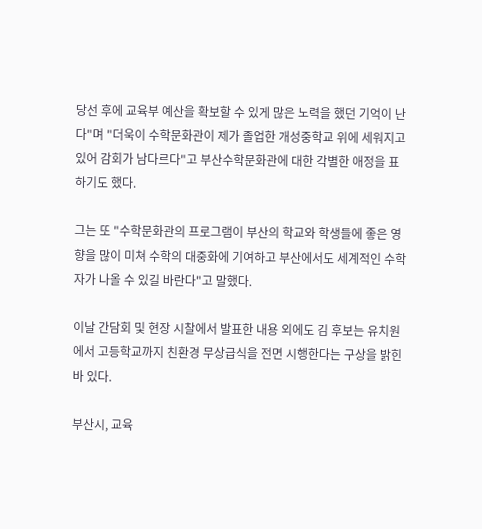당선 후에 교육부 예산을 확보할 수 있게 많은 노력을 했던 기억이 난다"며 "더욱이 수학문화관이 제가 졸업한 개성중학교 위에 세워지고 있어 감회가 남다르다"고 부산수학문화관에 대한 각별한 애정을 표하기도 했다.

그는 또 "수학문화관의 프로그램이 부산의 학교와 학생들에 좋은 영향을 많이 미쳐 수학의 대중화에 기여하고 부산에서도 세계적인 수학자가 나올 수 있길 바란다"고 말했다.

이날 간담회 및 현장 시찰에서 발표한 내용 외에도 김 후보는 유치원에서 고등학교까지 친환경 무상급식을 전면 시행한다는 구상을 밝힌 바 있다.

부산시, 교육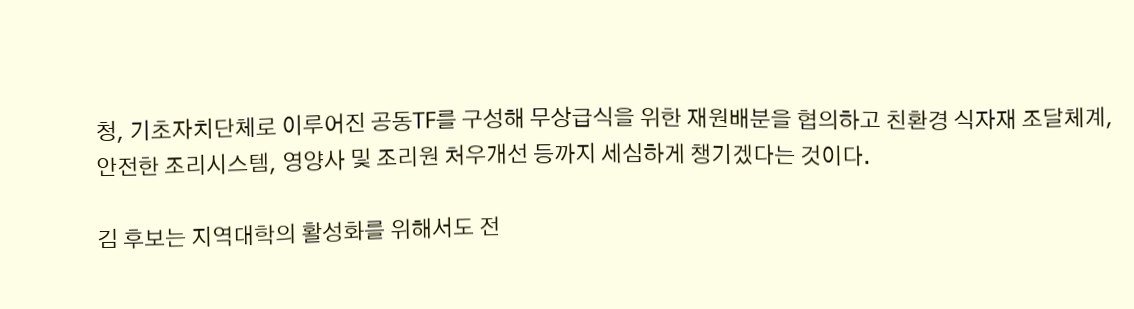청, 기초자치단체로 이루어진 공동TF를 구성해 무상급식을 위한 재원배분을 협의하고 친환경 식자재 조달체계, 안전한 조리시스템, 영양사 및 조리원 처우개선 등까지 세심하게 챙기겠다는 것이다.

김 후보는 지역대학의 활성화를 위해서도 전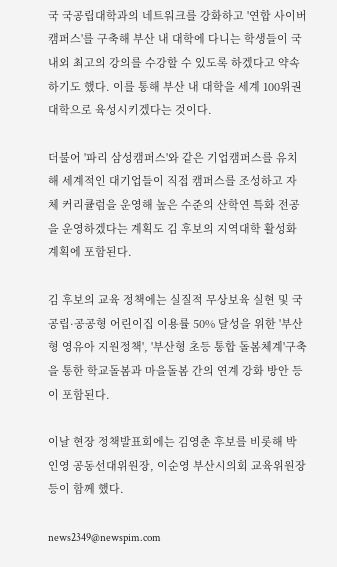국 국공립대학과의 네트워크를 강화하고 '연합 사이버캠퍼스'를 구축해 부산 내 대학에 다니는 학생들이 국내외 최고의 강의를 수강할 수 있도록 하겠다고 약속하기도 했다. 이를 통해 부산 내 대학을 세계 100위권 대학으로 육성시키겠다는 것이다.

더불어 '파리 삼성캠퍼스'와 같은 기업캠퍼스를 유치해 세계적인 대기업들이 직접 캠퍼스를 조성하고 자체 커리큘럼을 운영해 높은 수준의 산학연 특화 전공을 운영하겠다는 계획도 김 후보의 지역대학 활성화 계획에 포함된다.

김 후보의 교육 정책에는 실질적 무상보육 실현 및 국공립·공공형 어린이집 이용률 50% 달성을 위한 '부산형 영유아 지원정책', '부산형 초등 통합 돌봄체계'구축을 통한 학교돌봄과 마을돌봄 간의 연계 강화 방안 등이 포함된다.

이날 현장 정책발표회에는 김영춘 후보를 비롯해 박인영 공동선대위원장, 이순영 부산시의회 교육위원장 등이 함께 했다.

news2349@newspim.com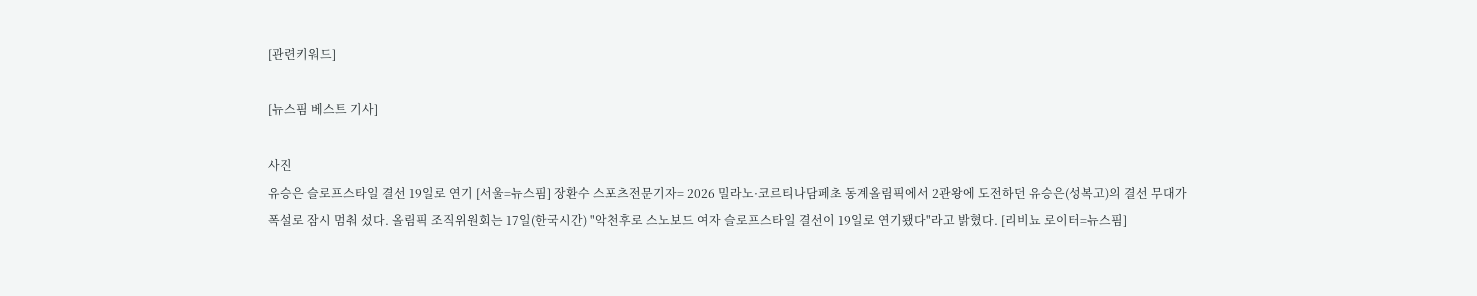[관련키워드]

[뉴스핌 베스트 기사]

사진
유승은 슬로프스타일 결선 19일로 연기 [서울=뉴스핌] 장환수 스포츠전문기자= 2026 밀라노·코르티나담페초 동계올림픽에서 2관왕에 도전하던 유승은(성복고)의 결선 무대가 폭설로 잠시 멈춰 섰다. 올림픽 조직위원회는 17일(한국시간) "악천후로 스노보드 여자 슬로프스타일 결선이 19일로 연기됐다"라고 밝혔다. [리비뇨 로이터=뉴스핌]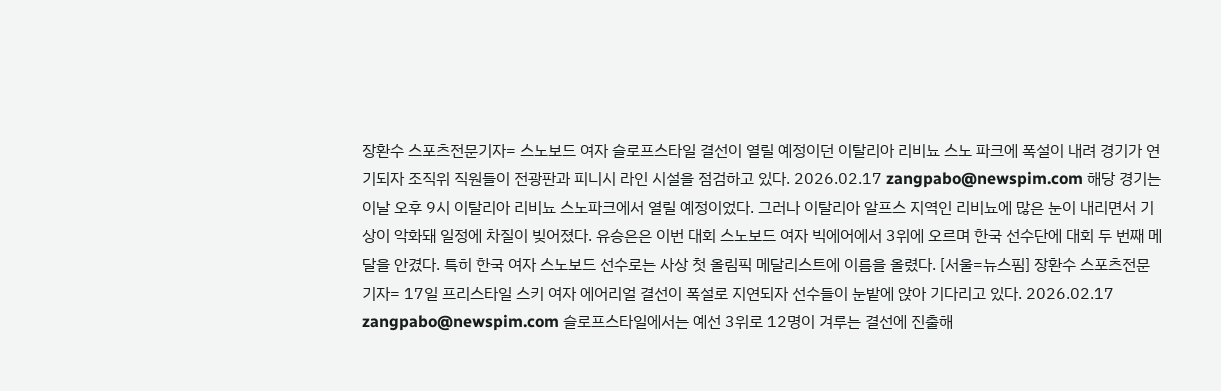장환수 스포츠전문기자= 스노보드 여자 슬로프스타일 결선이 열릴 예정이던 이탈리아 리비뇨 스노 파크에 폭설이 내려 경기가 연기되자 조직위 직원들이 전광판과 피니시 라인 시설을 점검하고 있다. 2026.02.17 zangpabo@newspim.com 해당 경기는 이날 오후 9시 이탈리아 리비뇨 스노파크에서 열릴 예정이었다. 그러나 이탈리아 알프스 지역인 리비뇨에 많은 눈이 내리면서 기상이 악화돼 일정에 차질이 빚어졌다. 유승은은 이번 대회 스노보드 여자 빅에어에서 3위에 오르며 한국 선수단에 대회 두 번째 메달을 안겼다. 특히 한국 여자 스노보드 선수로는 사상 첫 올림픽 메달리스트에 이름을 올렸다. [서울=뉴스핌] 장환수 스포츠전문기자= 17일 프리스타일 스키 여자 에어리얼 결선이 폭설로 지연되자 선수들이 눈밭에 앉아 기다리고 있다. 2026.02.17 zangpabo@newspim.com 슬로프스타일에서는 예선 3위로 12명이 겨루는 결선에 진출해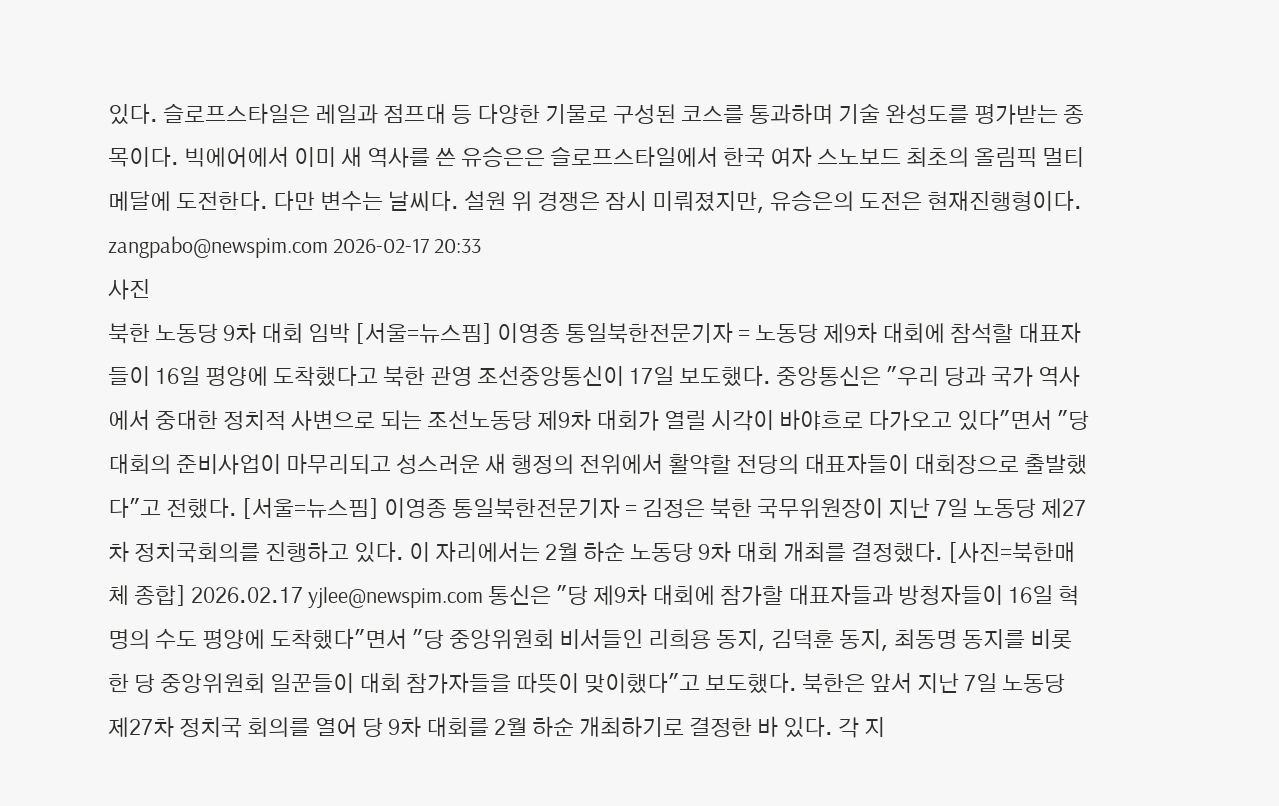있다. 슬로프스타일은 레일과 점프대 등 다양한 기물로 구성된 코스를 통과하며 기술 완성도를 평가받는 종목이다. 빅에어에서 이미 새 역사를 쓴 유승은은 슬로프스타일에서 한국 여자 스노보드 최초의 올림픽 멀티 메달에 도전한다. 다만 변수는 날씨다. 설원 위 경쟁은 잠시 미뤄졌지만, 유승은의 도전은 현재진행형이다. zangpabo@newspim.com 2026-02-17 20:33
사진
북한 노동당 9차 대회 임박 [서울=뉴스핌] 이영종 통일북한전문기자 = 노동당 제9차 대회에 참석할 대표자들이 16일 평양에 도착했다고 북한 관영 조선중앙통신이 17일 보도했다. 중앙통신은 "우리 당과 국가 역사에서 중대한 정치적 사변으로 되는 조선노동당 제9차 대회가 열릴 시각이 바야흐로 다가오고 있다"면서 "당 대회의 준비사업이 마무리되고 성스러운 새 행정의 전위에서 활약할 전당의 대표자들이 대회장으로 출발했다"고 전했다. [서울=뉴스핌] 이영종 통일북한전문기자 = 김정은 북한 국무위원장이 지난 7일 노동당 제27차 정치국회의를 진행하고 있다. 이 자리에서는 2월 하순 노동당 9차 대회 개최를 결정했다. [사진=북한매체 종합] 2026.02.17 yjlee@newspim.com 통신은 "당 제9차 대회에 참가할 대표자들과 방청자들이 16일 혁명의 수도 평양에 도착했다"면서 "당 중앙위원회 비서들인 리희용 동지, 김덕훈 동지, 최동명 동지를 비롯한 당 중앙위원회 일꾼들이 대회 참가자들을 따뜻이 맞이했다"고 보도했다. 북한은 앞서 지난 7일 노동당 제27차 정치국 회의를 열어 당 9차 대회를 2월 하순 개최하기로 결정한 바 있다. 각 지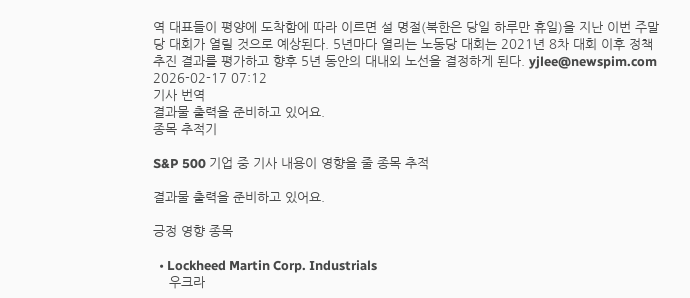역 대표들이 평양에 도착함에 따라 이르면 설 명절(북한은 당일 하루만 휴일)을 지난 이번 주말 당 대회가 열릴 것으로 예상된다. 5년마다 열리는 노동당 대회는 2021년 8차 대회 이후 정책 추진 결과를 평가하고 향후 5년 동안의 대내외 노선을 결정하게 된다. yjlee@newspim.com 2026-02-17 07:12
기사 번역
결과물 출력을 준비하고 있어요.
종목 추적기

S&P 500 기업 중 기사 내용이 영향을 줄 종목 추적

결과물 출력을 준비하고 있어요.

긍정 영향 종목

  • Lockheed Martin Corp. Industrials
    우크라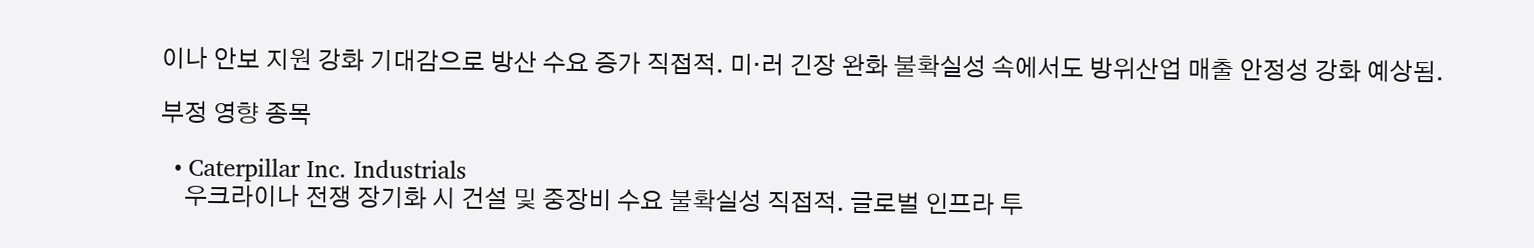이나 안보 지원 강화 기대감으로 방산 수요 증가 직접적. 미·러 긴장 완화 불확실성 속에서도 방위산업 매출 안정성 강화 예상됨.

부정 영향 종목

  • Caterpillar Inc. Industrials
    우크라이나 전쟁 장기화 시 건설 및 중장비 수요 불확실성 직접적. 글로벌 인프라 투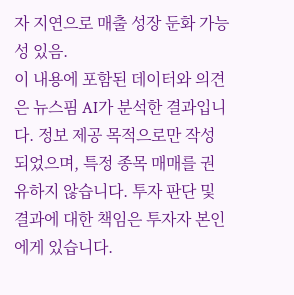자 지연으로 매출 성장 둔화 가능성 있음.
이 내용에 포함된 데이터와 의견은 뉴스핌 AI가 분석한 결과입니다. 정보 제공 목적으로만 작성되었으며, 특정 종목 매매를 권유하지 않습니다. 투자 판단 및 결과에 대한 책임은 투자자 본인에게 있습니다.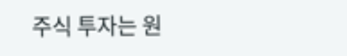주식 투자는 원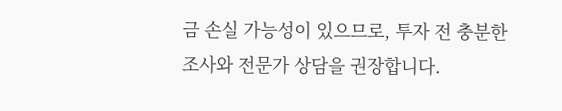금 손실 가능성이 있으므로, 투자 전 충분한 조사와 전문가 상담을 권장합니다.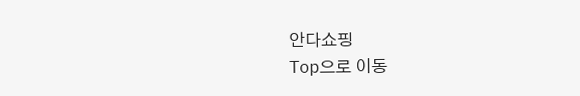안다쇼핑
Top으로 이동